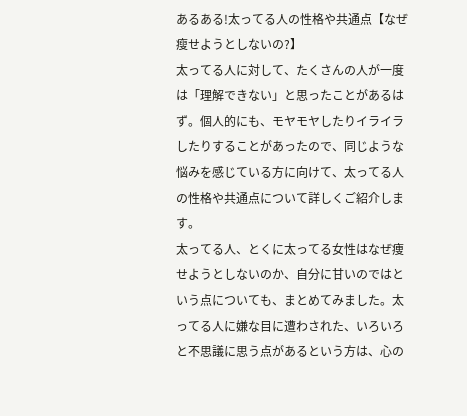あるある!太ってる人の性格や共通点【なぜ瘦せようとしないの?】
太ってる人に対して、たくさんの人が一度は「理解できない」と思ったことがあるはず。個人的にも、モヤモヤしたりイライラしたりすることがあったので、同じような悩みを感じている方に向けて、太ってる人の性格や共通点について詳しくご紹介します。
太ってる人、とくに太ってる女性はなぜ痩せようとしないのか、自分に甘いのではという点についても、まとめてみました。太ってる人に嫌な目に遭わされた、いろいろと不思議に思う点があるという方は、心の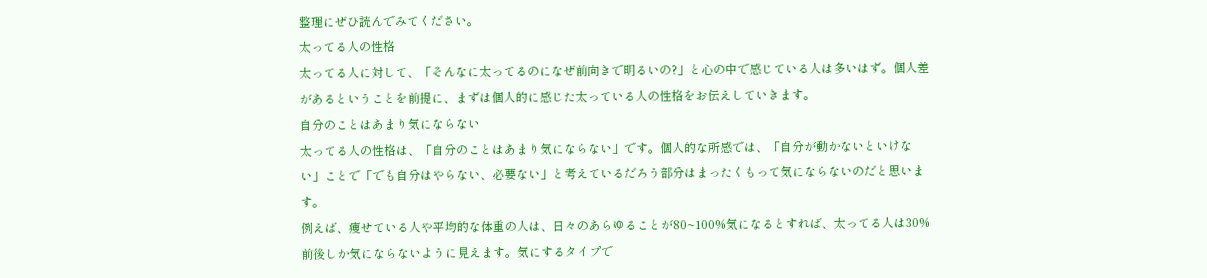整理にぜひ読んでみてください。
太ってる人の性格
太ってる人に対して、「そんなに太ってるのになぜ前向きで明るいの?」と心の中で感じている人は多いはず。個人差があるということを前提に、まずは個人的に感じた太っている人の性格をお伝えしていきます。
自分のことはあまり気にならない
太ってる人の性格は、「自分のことはあまり気にならない」です。個人的な所感では、「自分が動かないといけない」ことで「でも自分はやらない、必要ない」と考えているだろう部分はまったくもって気にならないのだと思います。
例えば、痩せている人や平均的な体重の人は、日々のあらゆることが80~100%気になるとすれば、太ってる人は30%前後しか気にならないように見えます。気にするタイプで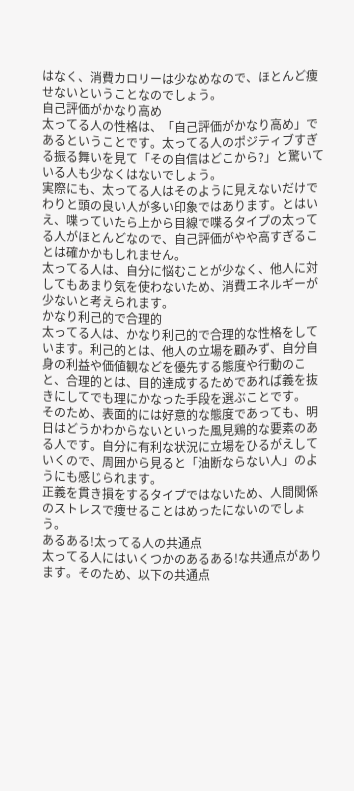はなく、消費カロリーは少なめなので、ほとんど痩せないということなのでしょう。
自己評価がかなり高め
太ってる人の性格は、「自己評価がかなり高め」であるということです。太ってる人のポジティブすぎる振る舞いを見て「その自信はどこから?」と驚いている人も少なくはないでしょう。
実際にも、太ってる人はそのように見えないだけでわりと頭の良い人が多い印象ではあります。とはいえ、喋っていたら上から目線で喋るタイプの太ってる人がほとんどなので、自己評価がやや高すぎることは確かかもしれません。
太ってる人は、自分に悩むことが少なく、他人に対してもあまり気を使わないため、消費エネルギーが少ないと考えられます。
かなり利己的で合理的
太ってる人は、かなり利己的で合理的な性格をしています。利己的とは、他人の立場を顧みず、自分自身の利益や価値観などを優先する態度や行動のこと、合理的とは、目的達成するためであれば義を抜きにしてでも理にかなった手段を選ぶことです。
そのため、表面的には好意的な態度であっても、明日はどうかわからないといった風見鶏的な要素のある人です。自分に有利な状況に立場をひるがえしていくので、周囲から見ると「油断ならない人」のようにも感じられます。
正義を貫き損をするタイプではないため、人間関係のストレスで痩せることはめったにないのでしょう。
あるある!太ってる人の共通点
太ってる人にはいくつかのあるある!な共通点があります。そのため、以下の共通点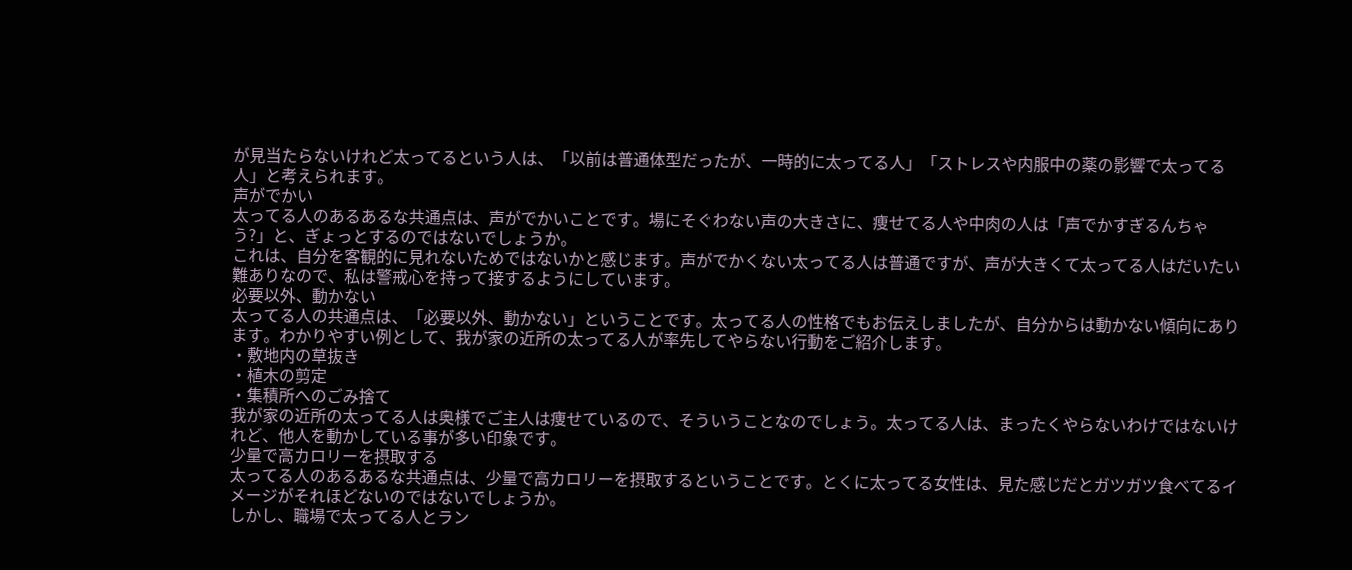が見当たらないけれど太ってるという人は、「以前は普通体型だったが、一時的に太ってる人」「ストレスや内服中の薬の影響で太ってる人」と考えられます。
声がでかい
太ってる人のあるあるな共通点は、声がでかいことです。場にそぐわない声の大きさに、痩せてる人や中肉の人は「声でかすぎるんちゃう?」と、ぎょっとするのではないでしょうか。
これは、自分を客観的に見れないためではないかと感じます。声がでかくない太ってる人は普通ですが、声が大きくて太ってる人はだいたい難ありなので、私は警戒心を持って接するようにしています。
必要以外、動かない
太ってる人の共通点は、「必要以外、動かない」ということです。太ってる人の性格でもお伝えしましたが、自分からは動かない傾向にあります。わかりやすい例として、我が家の近所の太ってる人が率先してやらない行動をご紹介します。
・敷地内の草抜き
・植木の剪定
・集積所へのごみ捨て
我が家の近所の太ってる人は奥様でご主人は痩せているので、そういうことなのでしょう。太ってる人は、まったくやらないわけではないけれど、他人を動かしている事が多い印象です。
少量で高カロリーを摂取する
太ってる人のあるあるな共通点は、少量で高カロリーを摂取するということです。とくに太ってる女性は、見た感じだとガツガツ食べてるイメージがそれほどないのではないでしょうか。
しかし、職場で太ってる人とラン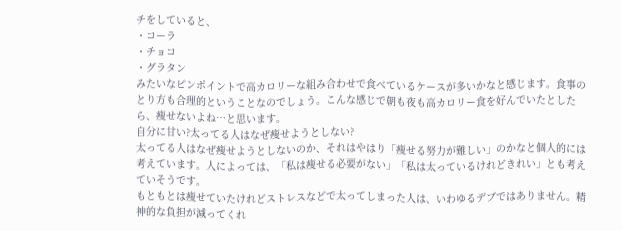チをしていると、
・コーラ
・チョコ
・グラタン
みたいなピンポイントで高カロリーな組み合わせで食べているケースが多いかなと感じます。食事のとり方も合理的ということなのでしょう。こんな感じで朝も夜も高カロリー食を好んでいたとしたら、痩せないよね…と思います。
自分に甘い?太ってる人はなぜ痩せようとしない?
太ってる人はなぜ痩せようとしないのか、それはやはり「痩せる努力が難しい」のかなと個人的には考えています。人によっては、「私は痩せる必要がない」「私は太っているけれどきれい」とも考えていそうです。
もともとは痩せていたけれどストレスなどで太ってしまった人は、いわゆるデブではありません。精神的な負担が減ってくれ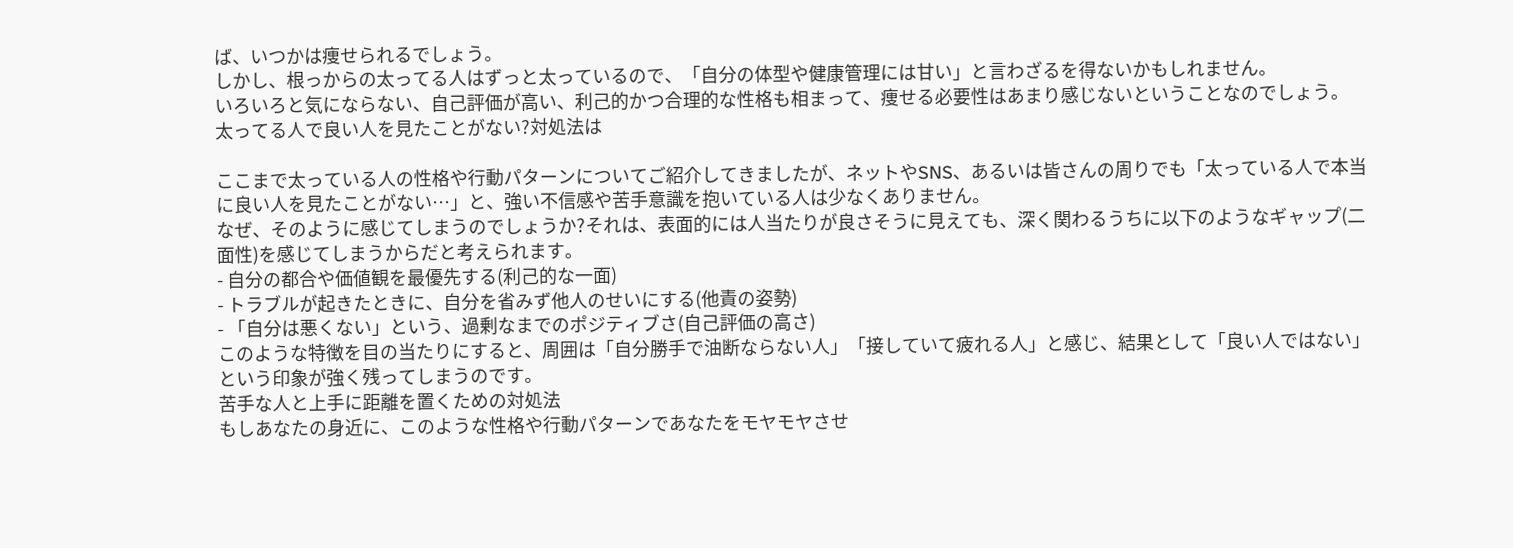ば、いつかは痩せられるでしょう。
しかし、根っからの太ってる人はずっと太っているので、「自分の体型や健康管理には甘い」と言わざるを得ないかもしれません。
いろいろと気にならない、自己評価が高い、利己的かつ合理的な性格も相まって、痩せる必要性はあまり感じないということなのでしょう。
太ってる人で良い人を見たことがない?対処法は

ここまで太っている人の性格や行動パターンについてご紹介してきましたが、ネットやSNS、あるいは皆さんの周りでも「太っている人で本当に良い人を見たことがない…」と、強い不信感や苦手意識を抱いている人は少なくありません。
なぜ、そのように感じてしまうのでしょうか?それは、表面的には人当たりが良さそうに見えても、深く関わるうちに以下のようなギャップ(二面性)を感じてしまうからだと考えられます。
- 自分の都合や価値観を最優先する(利己的な一面)
- トラブルが起きたときに、自分を省みず他人のせいにする(他責の姿勢)
- 「自分は悪くない」という、過剰なまでのポジティブさ(自己評価の高さ)
このような特徴を目の当たりにすると、周囲は「自分勝手で油断ならない人」「接していて疲れる人」と感じ、結果として「良い人ではない」という印象が強く残ってしまうのです。
苦手な人と上手に距離を置くための対処法
もしあなたの身近に、このような性格や行動パターンであなたをモヤモヤさせ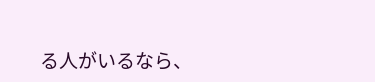る人がいるなら、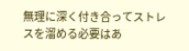無理に深く付き合ってストレスを溜める必要はあ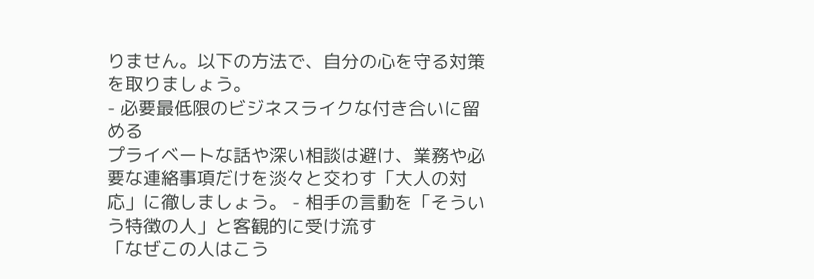りません。以下の方法で、自分の心を守る対策を取りましょう。
- 必要最低限のビジネスライクな付き合いに留める
プライベートな話や深い相談は避け、業務や必要な連絡事項だけを淡々と交わす「大人の対応」に徹しましょう。 - 相手の言動を「そういう特徴の人」と客観的に受け流す
「なぜこの人はこう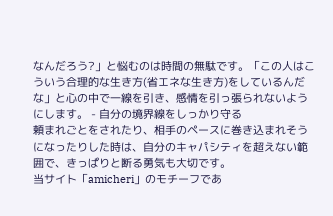なんだろう?」と悩むのは時間の無駄です。「この人はこういう合理的な生き方(省エネな生き方)をしているんだな」と心の中で一線を引き、感情を引っ張られないようにします。 - 自分の境界線をしっかり守る
頼まれごとをされたり、相手のペースに巻き込まれそうになったりした時は、自分のキャパシティを超えない範囲で、きっぱりと断る勇気も大切です。
当サイト「amicheri」のモチーフであ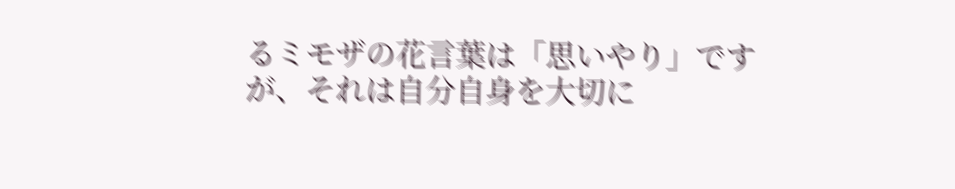るミモザの花言葉は「思いやり」ですが、それは自分自身を大切に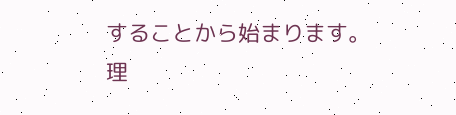することから始まります。
理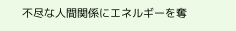不尽な人間関係にエネルギーを奪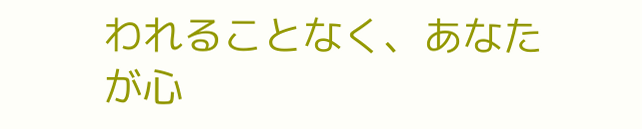われることなく、あなたが心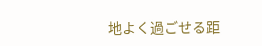地よく過ごせる距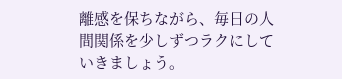離感を保ちながら、毎日の人間関係を少しずつラクにしていきましょう。